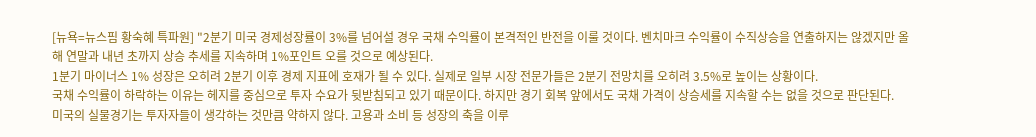[뉴욕=뉴스핌 황숙혜 특파원] "2분기 미국 경제성장률이 3%를 넘어설 경우 국채 수익률이 본격적인 반전을 이룰 것이다. 벤치마크 수익률이 수직상승을 연출하지는 않겠지만 올해 연말과 내년 초까지 상승 추세를 지속하며 1%포인트 오를 것으로 예상된다.
1분기 마이너스 1% 성장은 오히려 2분기 이후 경제 지표에 호재가 될 수 있다. 실제로 일부 시장 전문가들은 2분기 전망치를 오히려 3.5%로 높이는 상황이다.
국채 수익률이 하락하는 이유는 헤지를 중심으로 투자 수요가 뒷받침되고 있기 때문이다. 하지만 경기 회복 앞에서도 국채 가격이 상승세를 지속할 수는 없을 것으로 판단된다.
미국의 실물경기는 투자자들이 생각하는 것만큼 약하지 않다. 고용과 소비 등 성장의 축을 이루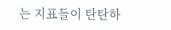는 지표들이 탄탄하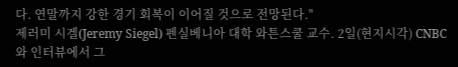다. 연말까지 강한 경기 회복이 이어질 것으로 전망된다."
제러미 시겔(Jeremy Siegel) 펜실베니아 대학 와튼스쿨 교수. 2일(현지시각) CNBC와 인터뷰에서 그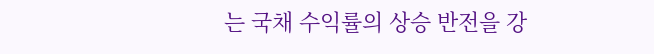는 국채 수익률의 상승 반전을 강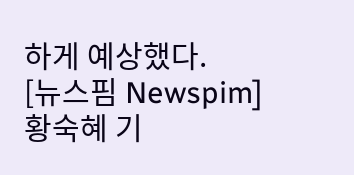하게 예상했다.
[뉴스핌 Newspim] 황숙혜 기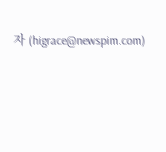자 (higrace@newspim.com)